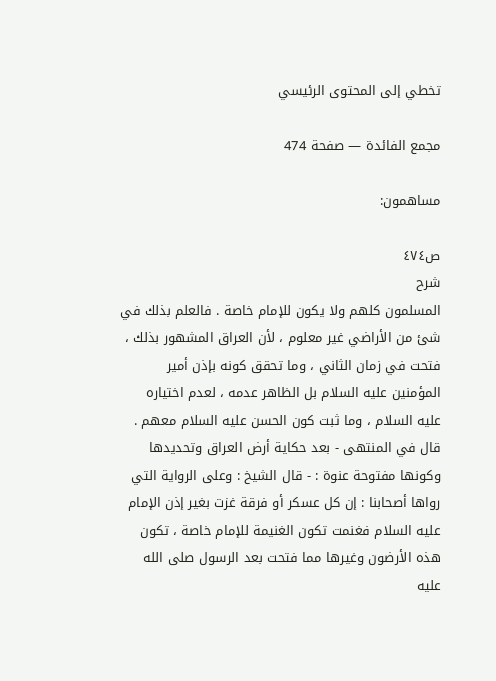تخطي إلى المحتوى الرئيسي

مجمع الفائدة — صفحة 474

مساهمون:

ص٤٧٤
شرح
المسلمون كلهم ولا يكون للإمام خاصة . فالعلم بذلك في شئ من الأراضي غير معلوم ، لأن العراق المشهور بذلك ، فتحت في زمان الثاني ، وما تحقق كونه بإذن أمير المؤمنين عليه السلام بل الظاهر عدمه ، لعدم اختياره عليه السلام ، وما ثبت كون الحسن عليه السلام معهم . قال في المنتهى - بعد حكاية أرض العراق وتحديدها وكونها مفتوحة عنوة : - قال الشيخ : وعلى الرواية التي رواها أصحابنا : إن كل عسكر أو فرقة غزت بغير إذن الإمام عليه السلام فغنمت تكون الغنيمة للإمام خاصة ، تكون هذه الأرضون وغيرها مما فتحت بعد الرسول صلى الله عليه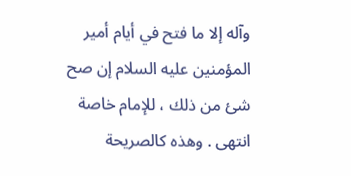وآله إلا ما فتح في أيام أمير المؤمنين عليه السلام إن صح شئ من ذلك ، للإمام خاصة انتهى . وهذه كالصريحة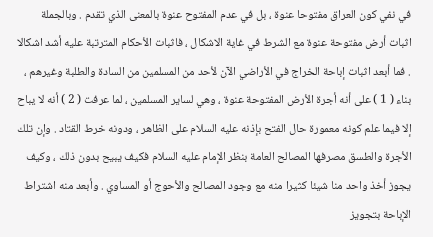في نفي كون العراق مفتوحا عنوة ، بل في عدم المفتوح عنوة بالمعنى الذي تقدم . وبالجملة اثبات أرض مفتوحة عنوة مع الشرط في غاية الاشكال ، فاثبات الأحكام المترتبة عليه أشد اشكالا . فما أبعد اثبات إباحة الخراج في الأراضي الآن لأحد من المسلمين من السادة والطلبة وغيرهم ، بناء ( 1 ) على أنه أجرة الأرض المفتوحة عنوة ، وهي لساير المسلمين ، لما عرفت ( 2 ) أنه لا يباح إلا فيما علم كونه معمورة حال الفتح بإذنه عليه السلام على الظاهر ، ودونه خرط القتاد . وإن تلك الأجرة والطسق مصرفها المصالح العامة بنظر الإمام عليه السلام فكيف يبيح بدون ذلك ، وكيف يجوز أخذ واحد منا شيئا كثيرا منه مع وجود المصالح والأحوج أو المساوي . وأبعد منه اشتراط الإباحة بتجويز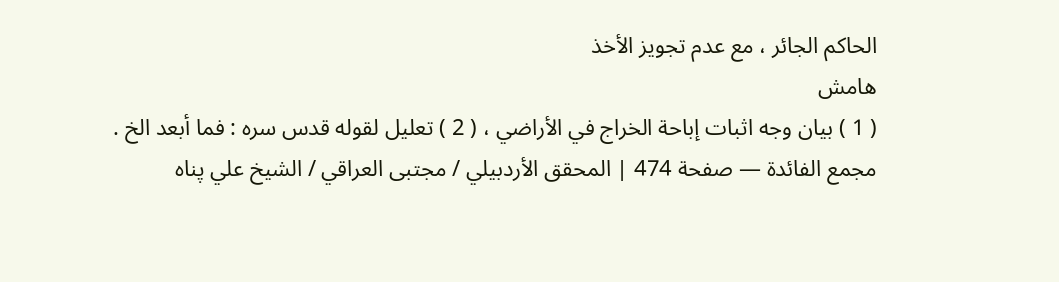الحاكم الجائر ، مع عدم تجويز الأخذ
هامش
( 1 ) بيان وجه اثبات إباحة الخراج في الأراضي ، ( 2 ) تعليل لقوله قدس سره : فما أبعد الخ .
مجمع الفائدة — صفحة 474 | المحقق الأردبيلي / مجتبى العراقي / الشيخ علي پناه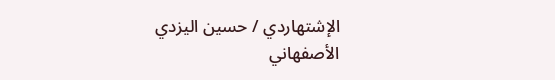الإشتهاردي / حسين اليزدي الأصفهاني